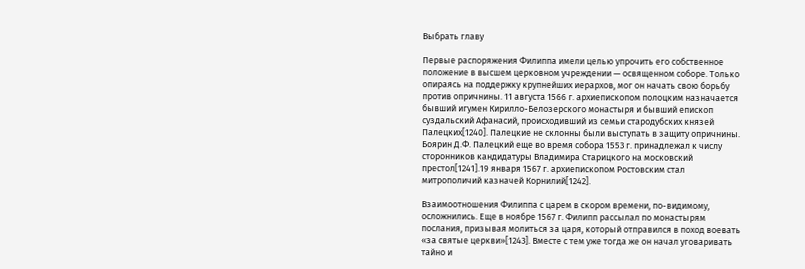Выбрать главу

Первые распоряжения Филиппа имели целью упрочить его собственное положение в высшем церковном учреждении — освященном соборе. Только опираясь на поддержку крупнейших иерархов, мог он начать свою борьбу против опричнины. 11 августа 1566 г. архиепископом полоцким назначается бывший игумен Кирилло-Белозерского монастыря и бывший епископ суздальский Афанасий, происходивший из семьи стародубских князей Палецких[1240]. Палецкие не склонны были выступать в защиту опричнины. Боярин Д.Ф. Палецкий еще во время собора 1553 г. принадлежал к числу сторонников кандидатуры Владимира Старицкого на московский престол[1241].19 января 1567 г. архиепископом Ростовским стал митрополичий казначей Корнилий[1242].

Взаимоотношения Филиппа с царем в скором времени, по-видимому, осложнились. Еще в ноябре 1567 г. Филипп рассылал по монастырям послания, призывая молиться за царя, который отправился в поход воевать «за святые церкви»[1243]. Вместе с тем уже тогда же он начал уговаривать тайно и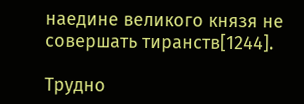наедине великого князя не совершать тиранств[1244].

Трудно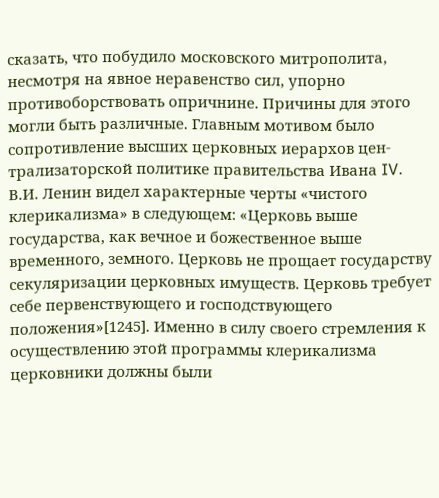сказать, что побудило московского митрополита, несмотря на явное неравенство сил, упорно противоборствовать опричнине. Причины для этого могли быть различные. Главным мотивом было сопротивление высших церковных иерархов цен-трализаторской политике правительства Ивана IV. В.И. Ленин видел характерные черты «чистого клерикализма» в следующем: «Церковь выше государства, как вечное и божественное выше временного, земного. Церковь не прощает государству секуляризации церковных имуществ. Церковь требует себе первенствующего и господствующего положения»[1245]. Именно в силу своего стремления к осуществлению этой программы клерикализма церковники должны были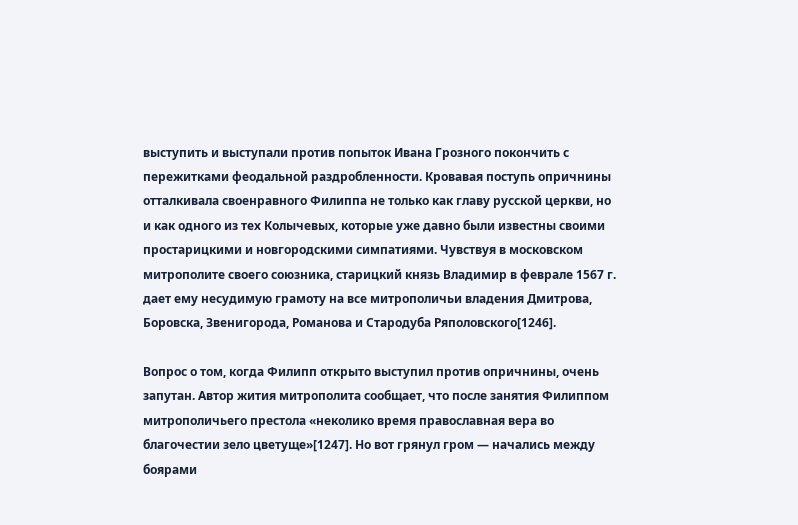выступить и выступали против попыток Ивана Грозного покончить с пережитками феодальной раздробленности. Кровавая поступь опричнины отталкивала своенравного Филиппа не только как главу русской церкви, но и как одного из тех Колычевых, которые уже давно были известны своими простарицкими и новгородскими симпатиями. Чувствуя в московском митрополите своего союзника, старицкий князь Владимир в феврале 1567 г. дает ему несудимую грамоту на все митрополичьи владения Дмитрова, Боровска, Звенигорода, Романова и Стародуба Ряполовского[1246].

Вопрос о том, когда Филипп открыто выступил против опричнины, очень запутан. Автор жития митрополита сообщает, что после занятия Филиппом митрополичьего престола «неколико время православная вера во благочестии зело цветуще»[1247]. Но вот грянул гром — начались между боярами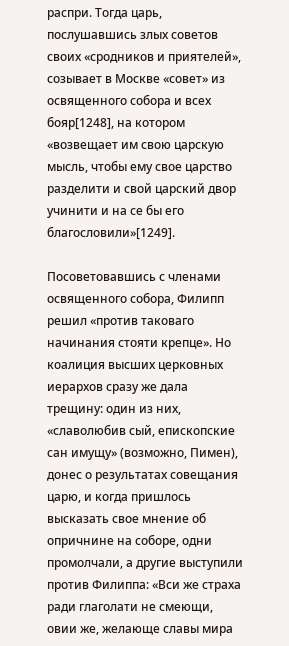распри. Тогда царь, послушавшись злых советов своих «сродников и приятелей», созывает в Москве «совет» из освященного собора и всех бояр[1248], на котором «возвещает им свою царскую мысль, чтобы ему свое царство разделити и свой царский двор учинити и на се бы его благословили»[1249].

Посоветовавшись с членами освященного собора, Филипп решил «против таковаго начинания стояти крепце». Но коалиция высших церковных иерархов сразу же дала трещину: один из них, «славолюбив сый, епископские сан имущу» (возможно, Пимен), донес о результатах совещания царю, и когда пришлось высказать свое мнение об опричнине на соборе, одни промолчали, а другие выступили против Филиппа: «Вси же страха ради глаголати не смеющи, овии же, желающе славы мира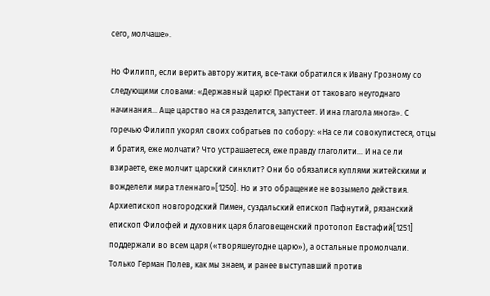сего, молчаше».

Но Филипп, если верить автору жития, все-таки обратился к Ивану Грозному со следующими словами: «Державный царю! Престани от таковаго неугоднаго начинания… Аще царство на ся разделится, запустеет. И ина глагола многа». С горечью Филипп укорял своих собратьев по собору: «На се ли совокупистеся, отцы и братия, еже молчати? Что устрашаетеся, еже правду глаголити… И на се ли взираете, еже молчит царский синклит? Они бо обязалися куплями житейскими и вожделели мира тленнаго»[1250]. Но и это обращение не возымело действия. Архиепископ новгородский Пимен, суздальский епископ Пафнутий, рязанский епископ Филофей и духовник царя благовещенский протопоп Евстафий[1251] поддержали во всем царя («творяшеугодне царю»), а остальные промолчали. Только Герман Полев, как мы знаем, и ранее выступавший против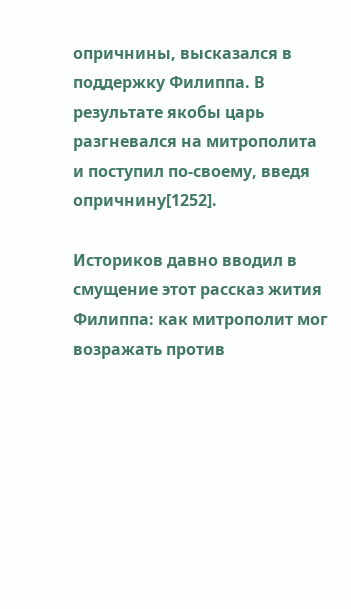опричнины, высказался в поддержку Филиппа. В результате якобы царь разгневался на митрополита и поступил по-своему, введя опричнину[1252].

Историков давно вводил в смущение этот рассказ жития Филиппа: как митрополит мог возражать против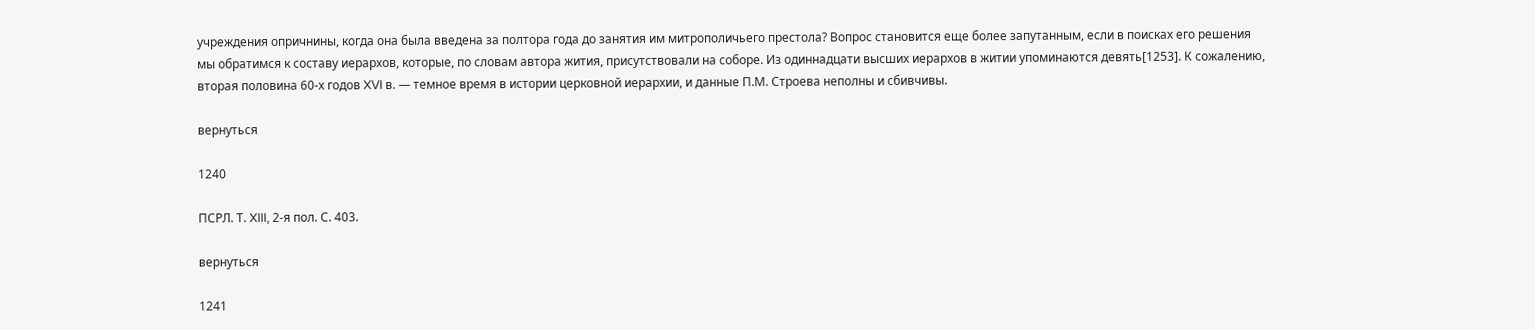учреждения опричнины, когда она была введена за полтора года до занятия им митрополичьего престола? Вопрос становится еще более запутанным, если в поисках его решения мы обратимся к составу иерархов, которые, по словам автора жития, присутствовали на соборе. Из одиннадцати высших иерархов в житии упоминаются девять[1253]. К сожалению, вторая половина 60-х годов XVI в. — темное время в истории церковной иерархии, и данные П.М. Строева неполны и сбивчивы.

вернуться

1240

ПСРЛ. Т. XIII, 2-я пол. С. 403.

вернуться

1241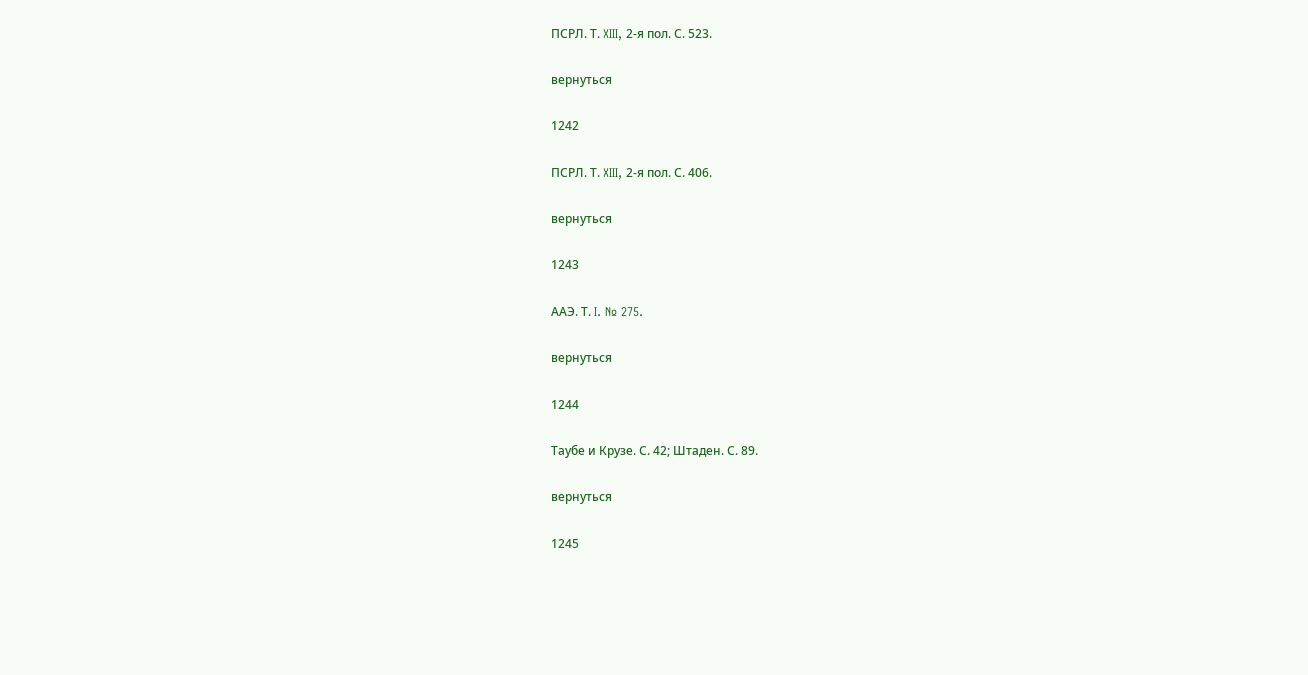ПСРЛ. Т. XIII, 2-я пол. С. 523.

вернуться

1242

ПСРЛ. Т. XIII, 2-я пол. С. 406.

вернуться

1243

ААЭ. Т. I. № 275.

вернуться

1244

Таубе и Крузе. С. 42; Штаден. С. 89.

вернуться

1245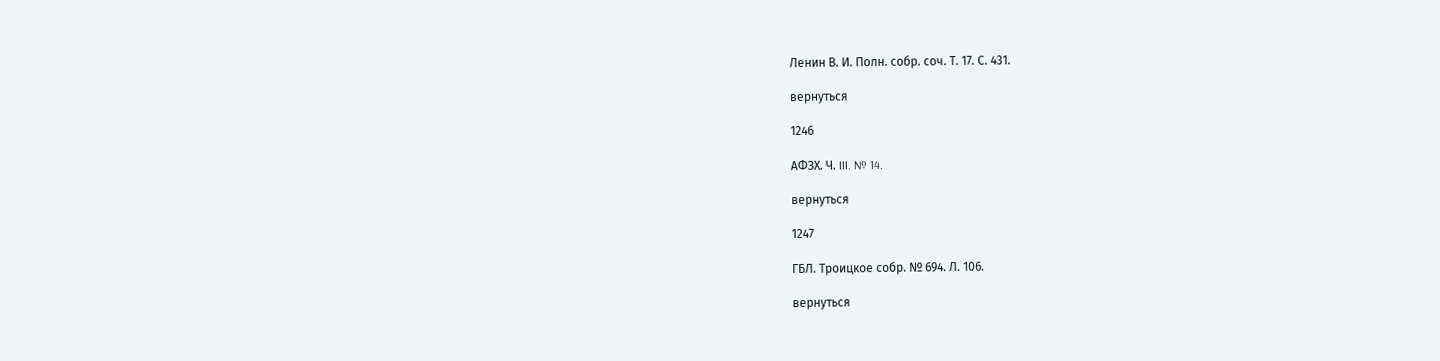Ленин В. И. Полн. собр. соч. Т. 17. С. 431.

вернуться

1246

АФЗХ. Ч. III. № 14.

вернуться

1247

ГБЛ. Троицкое собр. № 694. Л. 106.

вернуться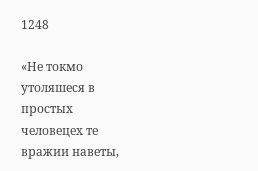1248

«Не токмо утоляшеся в простых человецех те вражии наветы,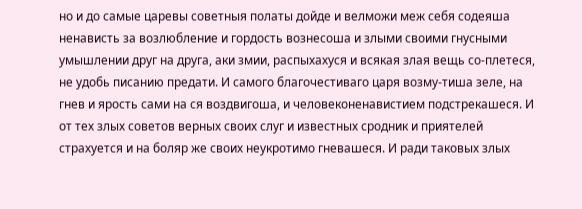но и до самые царевы советныя полаты дойде и велможи меж себя содеяша ненависть за возлюбление и гордость вознесоша и злыми своими гнусными умышлении друг на друга, аки змии, распыхахуся и всякая злая вещь со-плетеся, не удобь писанию предати. И самого благочестиваго царя возму-тиша зеле, на гнев и ярость сами на ся воздвигоша, и человеконенавистием подстрекашеся. И от тех злых советов верных своих слуг и известных сродник и приятелей страхуется и на боляр же своих неукротимо гневашеся. И ради таковых злых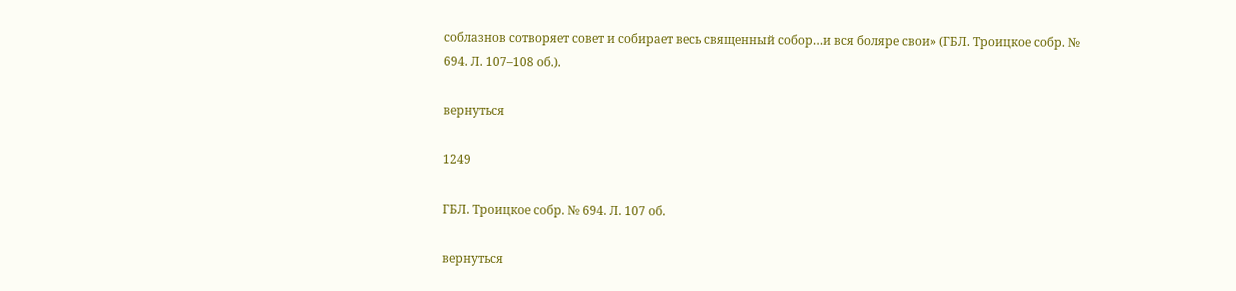соблазнов сотворяет совет и собирает весь священный собор…и вся боляре свои» (ГБЛ. Троицкое собр. № 694. Л. 107–108 об.).

вернуться

1249

ГБЛ. Троицкое собр. № 694. Л. 107 об.

вернуться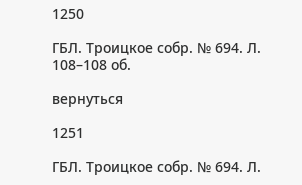1250

ГБЛ. Троицкое собр. № 694. Л. 108–108 об.

вернуться

1251

ГБЛ. Троицкое собр. № 694. Л.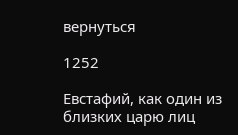вернуться

1252

Евстафий, как один из близких царю лиц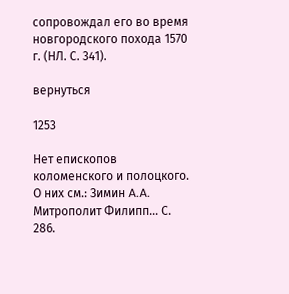сопровождал его во время новгородского похода 1570 г. (НЛ. С. 341).

вернуться

1253

Нет епископов коломенского и полоцкого. О них см.: Зимин A.A. Митрополит Филипп… С. 286.